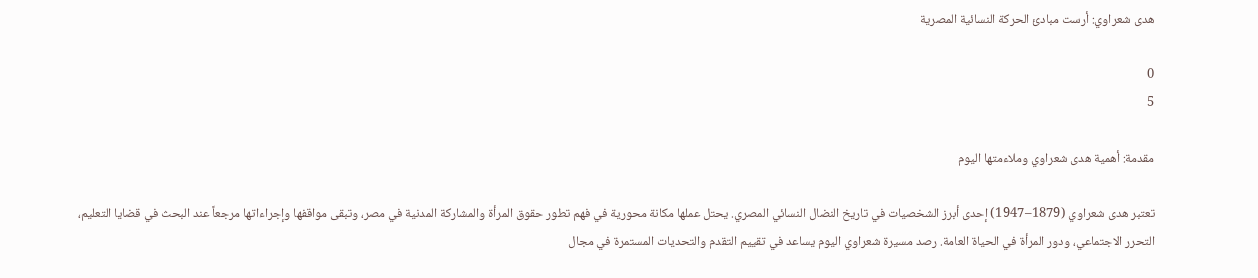هدى شعراوي: أرست مبادئ الحركة النسائية المصرية

0
5

مقدمة: أهمية هدى شعراوي وملاءمتها اليوم

تعتبر هدى شعراوي (1879–1947) إحدى أبرز الشخصيات في تاريخ النضال النسائي المصري. يحتل عملها مكانة محورية في فهم تطور حقوق المرأة والمشاركة المدنية في مصر، وتبقى مواقفها وإجراءاتها مرجعاً عند البحث في قضايا التعليم، التحرر الاجتماعي، ودور المرأة في الحياة العامة. رصد مسيرة شعراوي اليوم يساعد في تقييم التقدم والتحديات المستمرة في مجال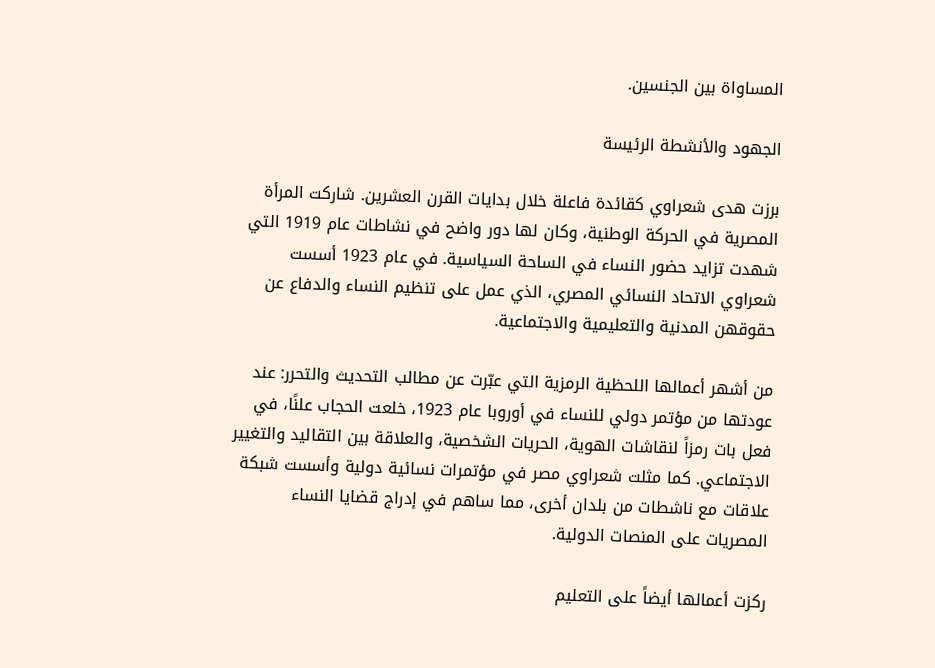المساواة بين الجنسين.

الجهود والأنشطة الرئيسة

برزت هدى شعراوي كقائدة فاعلة خلال بدايات القرن العشرين. شاركت المرأة المصرية في الحركة الوطنية، وكان لها دور واضح في نشاطات عام 1919 التي شهدت تزايد حضور النساء في الساحة السياسية. في عام 1923 أسست شعراوي الاتحاد النسائي المصري، الذي عمل على تنظيم النساء والدفاع عن حقوقهن المدنية والتعليمية والاجتماعية.

من أشهر أعمالها اللحظية الرمزية التي عبّرت عن مطالب التحديث والتحرر: عند عودتها من مؤتمر دولي للنساء في أوروبا عام 1923، خلعت الحجاب علنًا، في فعل بات رمزاً لنقاشات الهوية، الحريات الشخصية، والعلاقة بين التقاليد والتغيير الاجتماعي. كما مثلت شعراوي مصر في مؤتمرات نسائية دولية وأسست شبكة علاقات مع ناشطات من بلدان أخرى، مما ساهم في إدراج قضايا النساء المصريات على المنصات الدولية.

ركزت أعمالها أيضاً على التعليم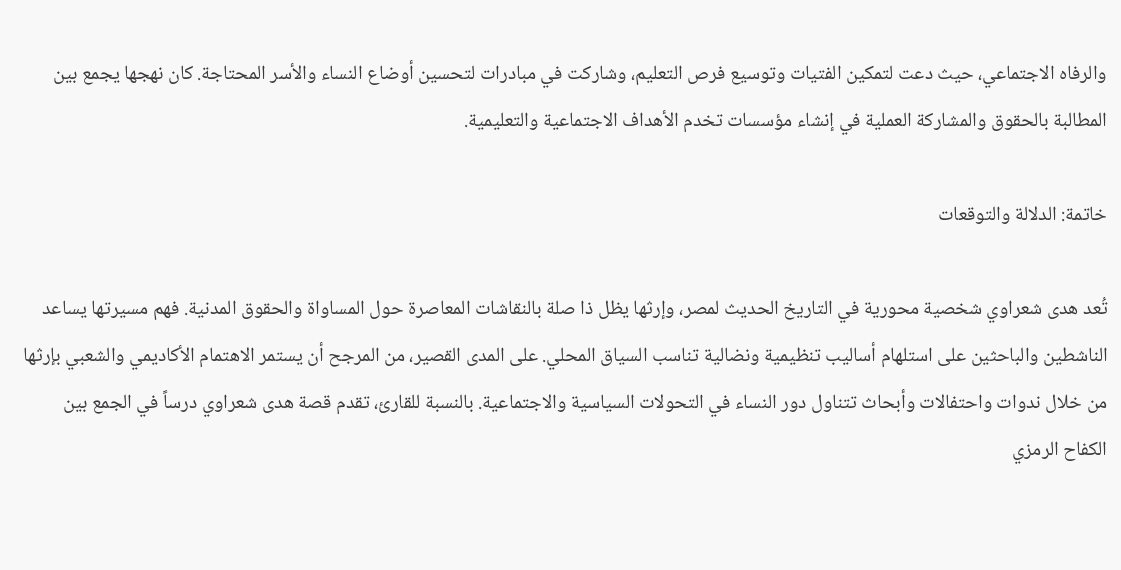والرفاه الاجتماعي، حيث دعت لتمكين الفتيات وتوسيع فرص التعليم، وشاركت في مبادرات لتحسين أوضاع النساء والأسر المحتاجة. كان نهجها يجمع بين المطالبة بالحقوق والمشاركة العملية في إنشاء مؤسسات تخدم الأهداف الاجتماعية والتعليمية.

خاتمة: الدلالة والتوقعات

تُعد هدى شعراوي شخصية محورية في التاريخ الحديث لمصر، وإرثها يظل ذا صلة بالنقاشات المعاصرة حول المساواة والحقوق المدنية. فهم مسيرتها يساعد الناشطين والباحثين على استلهام أساليب تنظيمية ونضالية تناسب السياق المحلي. على المدى القصير، من المرجح أن يستمر الاهتمام الأكاديمي والشعبي بإرثها من خلال ندوات واحتفالات وأبحاث تتناول دور النساء في التحولات السياسية والاجتماعية. بالنسبة للقارئ، تقدم قصة هدى شعراوي درساً في الجمع بين الكفاح الرمزي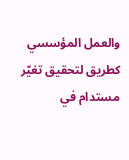والعمل المؤسسي كطريق لتحقيق تغيّر مستدام في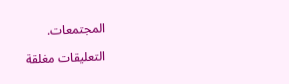المجتمعات.

التعليقات مغلقة